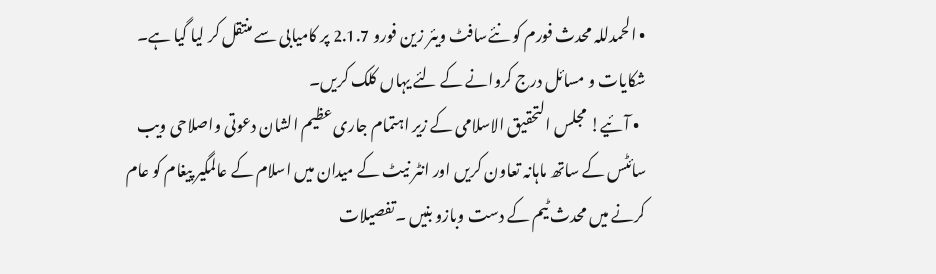• الحمدللہ محدث فورم کو نئےسافٹ ویئر زین فورو 2.1.7 پر کامیابی سے منتقل کر لیا گیا ہے۔ شکایات و مسائل درج کروانے کے لئے یہاں کلک کریں۔
  • آئیے! مجلس التحقیق الاسلامی کے زیر اہتمام جاری عظیم الشان دعوتی واصلاحی ویب سائٹس کے ساتھ ماہانہ تعاون کریں اور انٹر نیٹ کے میدان میں اسلام کے عالمگیر پیغام کو عام کرنے میں محدث ٹیم کے دست وبازو بنیں ۔تفصیلات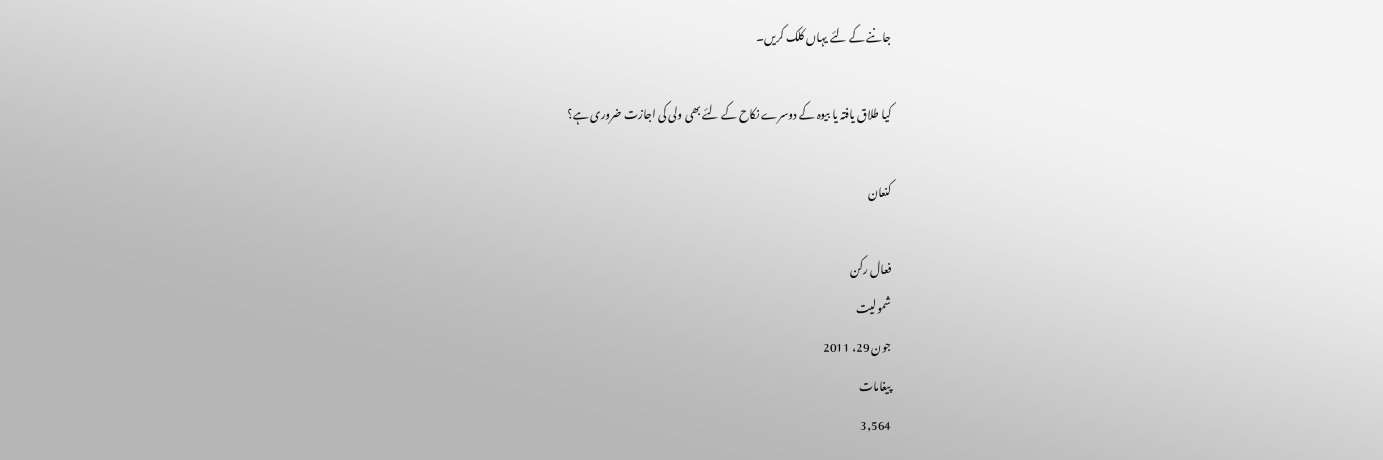جاننے کے لئے یہاں کلک کریں۔

کیا طلاق یافتہ یا بیوہ کے دوسرے نکاح کے لئے بھی ولی کی اجازت ضروری ہے؟

کنعان

فعال رکن
شمولیت
جون 29، 2011
پیغامات
3,564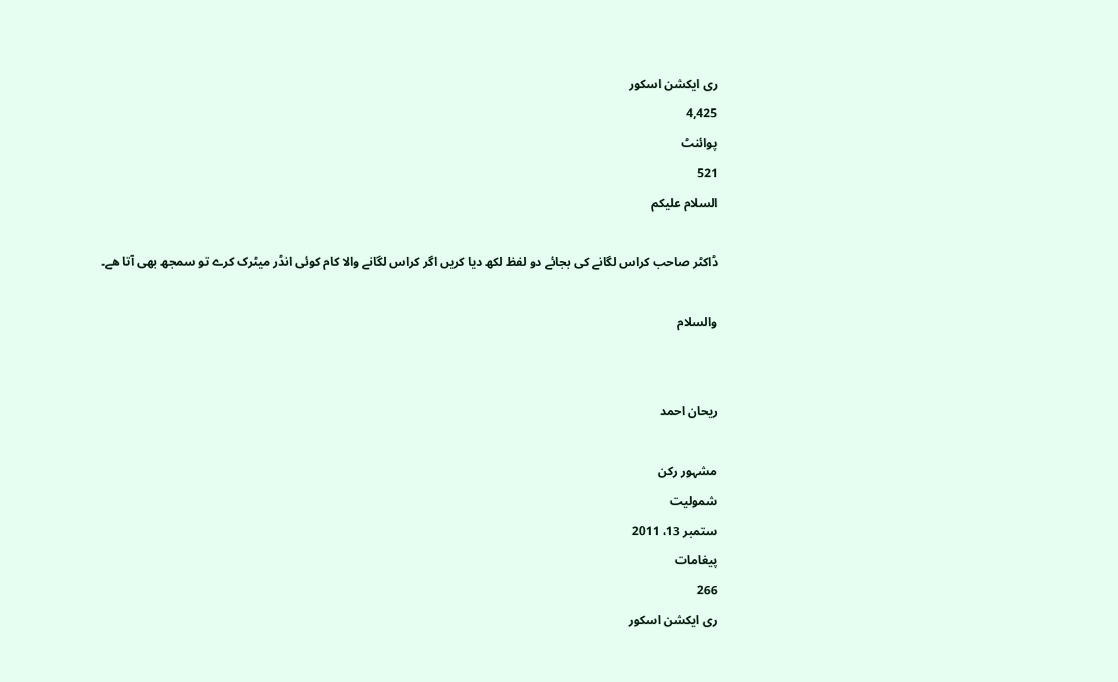ری ایکشن اسکور
4,425
پوائنٹ
521
السلام علیکم

ڈاکٹر صاحب کراس لگانے کی بجائے دو لفظ لکھ دیا کریں اگر کراس لگانے والا کام کوئی انڈر میٹرک کرے تو سمجھ بھی آتا ھے۔

والسلام


ریحان احمد

مشہور رکن
شمولیت
ستمبر 13، 2011
پیغامات
266
ری ایکشن اسکور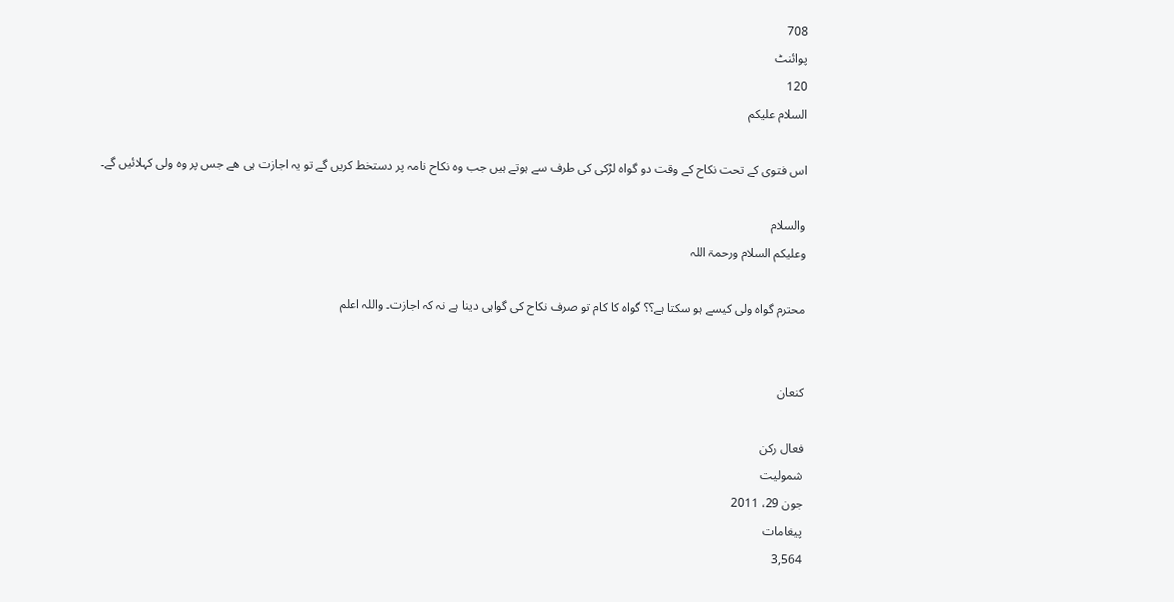708
پوائنٹ
120
السلام علیکم

اس فتوی کے تحت نکاح کے وقت دو گواہ لڑکی کی طرف سے ہوتے ہیں جب وہ نکاح نامہ پر دستخط کریں گے تو یہ اجازت ہی ھے جس پر وہ ولی کہلائیں گے۔

والسلام
وعلیکم السلام ورحمۃ اللہ

محترم گواہ ولی کیسے ہو سکتا ہے؟؟ گواہ کا کام تو صرف نکاح کی گواہی دینا ہے نہ کہ اجازت۔ واللہ اعلم


کنعان

فعال رکن
شمولیت
جون 29، 2011
پیغامات
3,564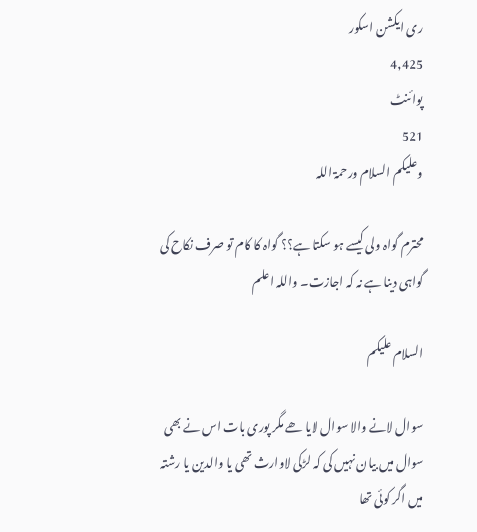ری ایکشن اسکور
4,425
پوائنٹ
521
وعلیکم السلام ورحمۃ اللہ

محترم گواہ ولی کیسے ہو سکتا ہے؟؟ گواہ کا کام تو صرف نکاح کی گواہی دینا ہے نہ کہ اجازت۔ واللہ اعلم

السلام علیکم

سوال لانے والا سوال لایا ھے مگر پوری بات اس نے بھی سوال میں بیان نہیں کی کہ لڑکی لاوارث تھی یا والدین یا رشتہ میں اگر کوئی تھا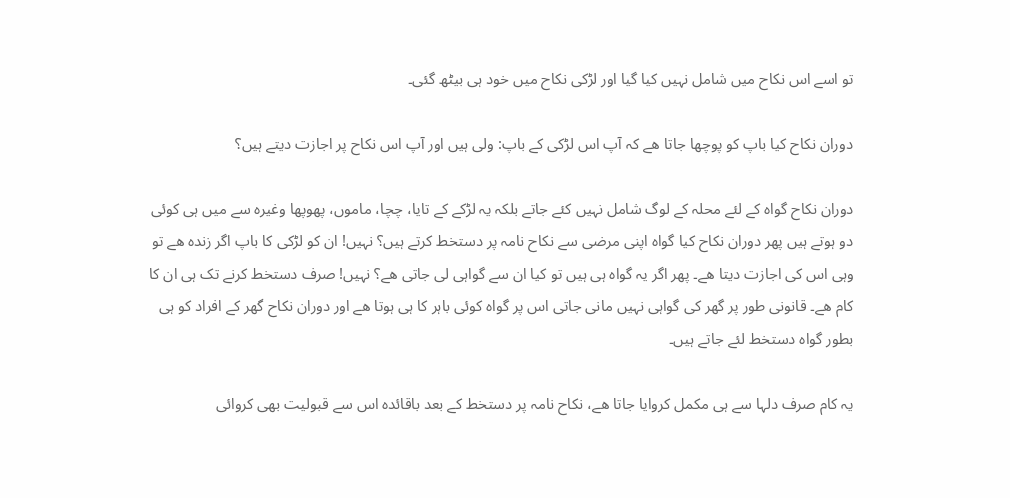تو اسے اس نکاح میں شامل نہیں کیا گیا اور لڑکی نکاح میں خود ہی بیٹھ گئی۔

دوران نکاح کیا باپ کو پوچھا جاتا ھے کہ آپ اس لڑکی کے باپ: ولی ہیں اور آپ اس نکاح پر اجازت دیتے ہیں؟

دوران نکاح گواہ کے لئے محلہ کے لوگ شامل نہیں کئے جاتے بلکہ یہ لڑکے کے تایا، چچا، ماموں، پھوپھا وغیرہ سے میں ہی کوئی دو ہوتے ہیں پھر دوران نکاح کیا گواہ اپنی مرضی سے نکاح نامہ پر دستخط کرتے ہیں؟ نہیں! ان کو لڑکی کا باپ اگر زندہ ھے تو وہی اس کی اجازت دیتا ھے۔ پھر اگر یہ گواہ ہی ہیں تو کیا ان سے گواہی لی جاتی ھے؟ نہیں! صرف دستخط کرنے تک ہی ان کا کام ھے۔ قانونی طور پر گھر کی گواہی نہیں مانی جاتی اس پر گواہ کوئی باہر کا ہی ہوتا ھے اور دوران نکاح گھر کے افراد کو ہی بطور گواہ دستخط لئے جاتے ہیں۔

یہ کام صرف دلہا سے ہی مکمل کروایا جاتا ھے، نکاح نامہ پر دستخط کے بعد باقائدہ اس سے قبولیت بھی کروائی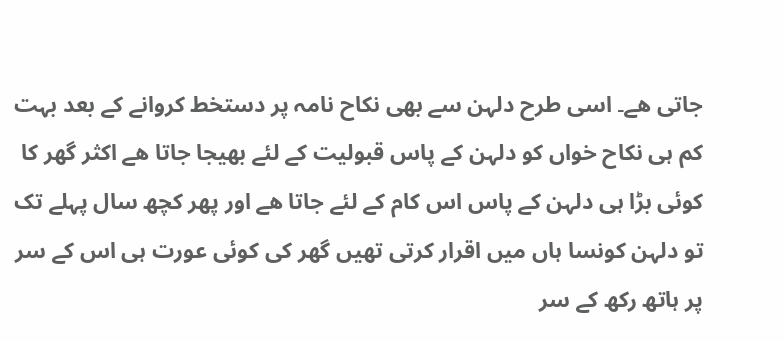جاتی ھے۔ اسی طرح دلہن سے بھی نکاح نامہ پر دستخط کروانے کے بعد بہت کم ہی نکاح خواں کو دلہن کے پاس قبولیت کے لئے بھیجا جاتا ھے اکثر گھر کا کوئی بڑا ہی دلہن کے پاس اس کام کے لئے جاتا ھے اور پھر کچھ سال پہلے تک تو دلہن کونسا ہاں میں اقرار کرتی تھیں گھر کی کوئی عورت ہی اس کے سر پر ہاتھ رکھ کے سر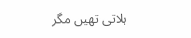ہلاتی تھیں مگر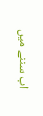اب سننے میں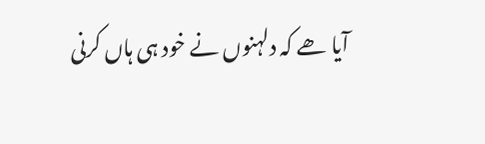آیا ھے کہ دلہنوں نے خود ہی ہاں کرنی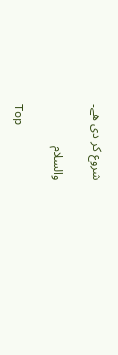شروع کر دی ھے۔

والسلام

Top